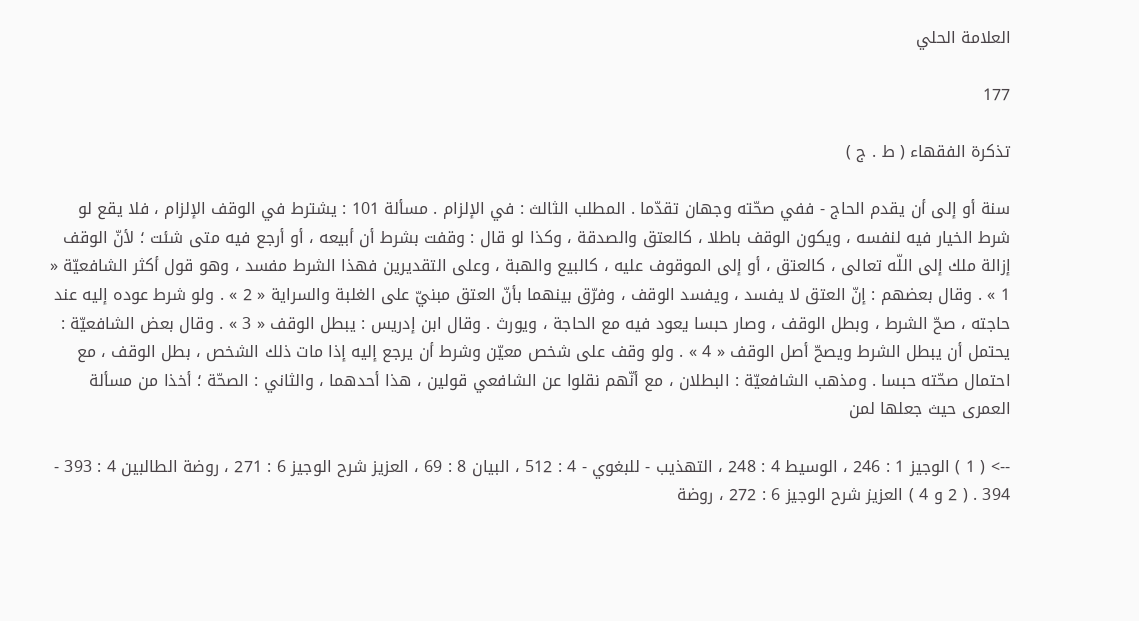العلامة الحلي

177

تذكرة الفقهاء ( ط . ج )

سنة أو إلى أن يقدم الحاج - ففي صحّته وجهان تقدّما . المطلب الثالث : في الإلزام . مسألة 101 : يشترط في الوقف الإلزام ، فلا يقع لو شرط الخيار فيه لنفسه ، ويكون الوقف باطلا ، كالعتق والصدقة ، وكذا لو قال : وقفت بشرط أن أبيعه ، أو أرجع فيه متى شئت ؛ لأنّ الوقف إزالة ملك إلى اللّه تعالى ، كالعتق ، أو إلى الموقوف عليه ، كالبيع والهبة ، وعلى التقديرين فهذا الشرط مفسد ، وهو قول أكثر الشافعيّة « 1 » . وقال بعضهم : إنّ العتق لا يفسد ، ويفسد الوقف ، وفرّق بينهما بأنّ العتق مبنيّ على الغلبة والسراية « 2 » . ولو شرط عوده إليه عند حاجته ، صحّ الشرط ، وبطل الوقف ، وصار حبسا يعود فيه مع الحاجة ، ويورث . وقال ابن إدريس : يبطل الوقف « 3 » . وقال بعض الشافعيّة : يحتمل أن يبطل الشرط ويصحّ أصل الوقف « 4 » . ولو وقف على شخص معيّن وشرط أن يرجع إليه إذا مات ذلك الشخص ، بطل الوقف ، مع احتمال صحّته حبسا . ومذهب الشافعيّة : البطلان ، مع أنّهم نقلوا عن الشافعي قولين ، هذا أحدهما ، والثاني : الصحّة ؛ أخذا من مسألة العمرى حيث جعلها لمن

--> ( 1 ) الوجيز 1 : 246 ، الوسيط 4 : 248 ، التهذيب - للبغوي - 4 : 512 ، البيان 8 : 69 ، العزيز شرح الوجيز 6 : 271 ، روضة الطالبين 4 : 393 - 394 . ( 2 و 4 ) العزيز شرح الوجيز 6 : 272 ، روضة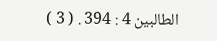الطالبين 4 : 394 . ( 3 )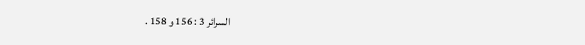السرائر 3 : 156 و 158 .